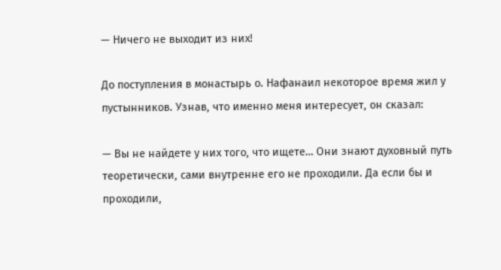— Ничего не выходит из них!

До поступления в монастырь о. Нафанаил некоторое время жил у пустынников. Узнав, что именно меня интересует, он сказал:

— Вы не найдете у них того, что ищете… Они знают духовный путь теоретически, сами внутренне его не проходили. Да если бы и проходили,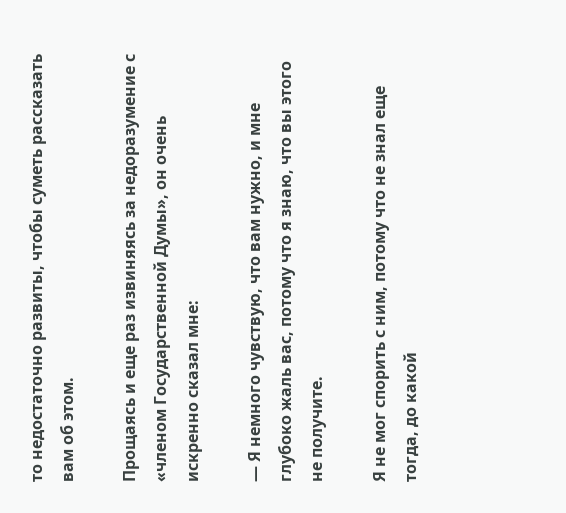то недостаточно развиты, чтобы суметь рассказать вам об этом.

Прощаясь и еще раз извиняясь за недоразумение с «членом Государственной Думы», он очень искренно сказал мне:

— Я немного чувствую, что вам нужно, и мне глубоко жаль вас, потому что я знаю, что вы этого не получите.

Я не мог спорить с ним, потому что не знал еще тогда, до какой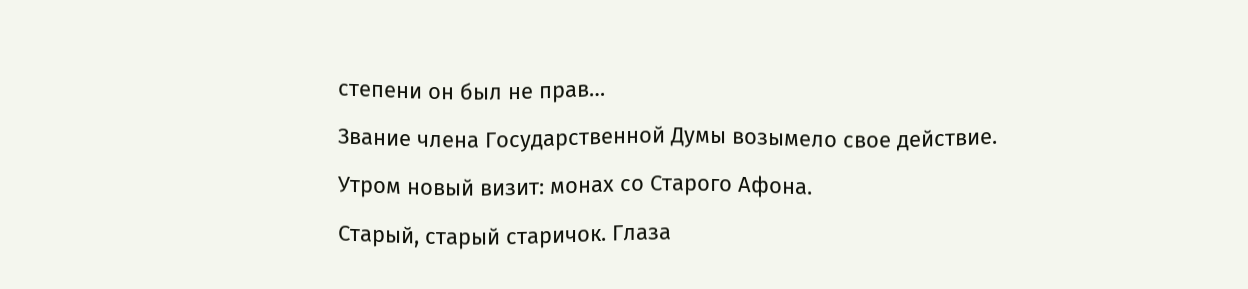степени он был не прав…

Звание члена Государственной Думы возымело свое действие.

Утром новый визит: монах со Старого Афона.

Старый, старый старичок. Глаза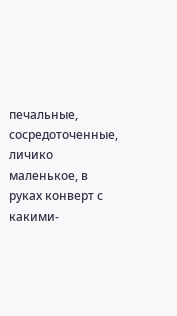печальные, сосредоточенные, личико маленькое, в руках конверт с какими-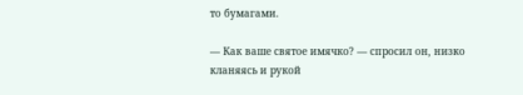то бумагами.

— Как ваше святое имячко? — спросил он, низко кланяясь и рукой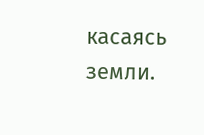касаясь земли.